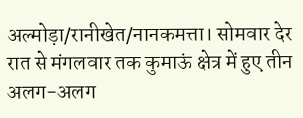अल्मोड़ा/रानीखेत/नानकमत्ता। सोमवार देर रात से मंगलवार तक कुमाऊं क्षेत्र में हुए तीन अलग-अलग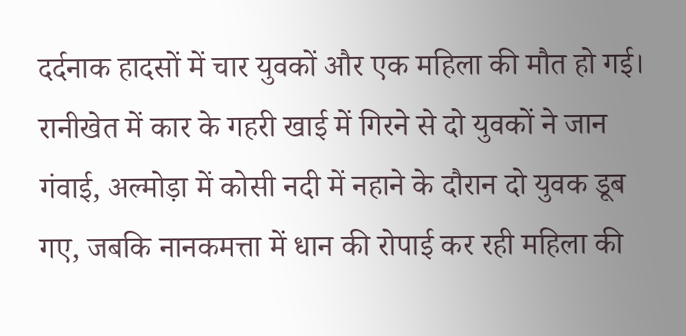दर्दनाक हादसों में चार युवकों और एक महिला की मौत हो गई। रानीखेत में कार के गहरी खाई में गिरने से दो युवकों ने जान गंवाई, अल्मोड़ा में कोसी नदी में नहाने के दौरान दो युवक डूब गए, जबकि नानकमत्ता में धान की रोपाई कर रही महिला की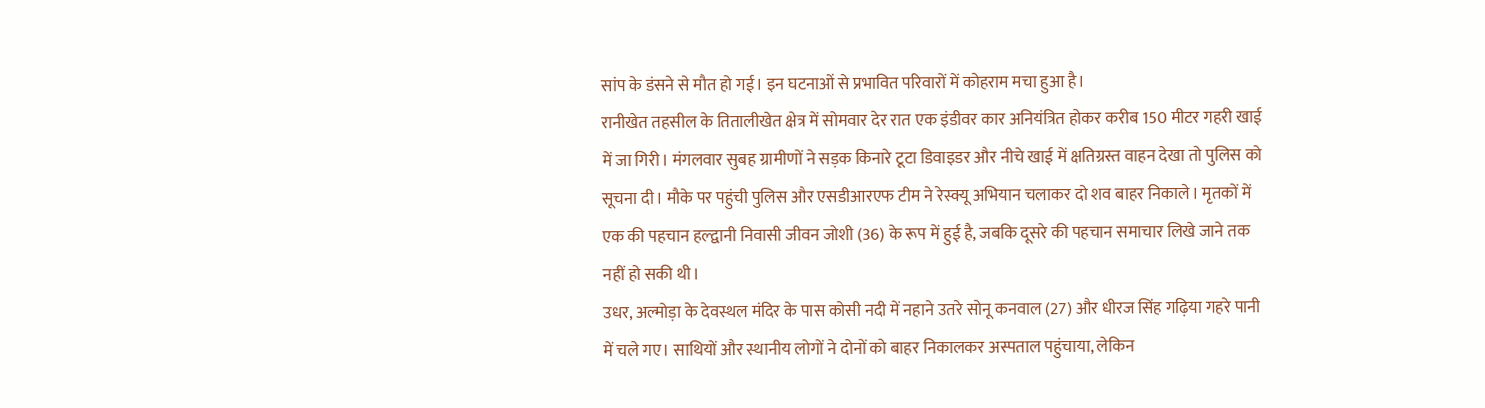सांप के डंसने से मौत हो गई। इन घटनाओं से प्रभावित परिवारों में कोहराम मचा हुआ है।
रानीखेत तहसील के तितालीखेत क्षेत्र में सोमवार देर रात एक इंडीवर कार अनियंत्रित होकर करीब 150 मीटर गहरी खाई में जा गिरी। मंगलवार सुबह ग्रामीणों ने सड़क किनारे टूटा डिवाइडर और नीचे खाई में क्षतिग्रस्त वाहन देखा तो पुलिस को सूचना दी। मौके पर पहुंची पुलिस और एसडीआरएफ टीम ने रेस्क्यू अभियान चलाकर दो शव बाहर निकाले। मृतकों में एक की पहचान हल्द्वानी निवासी जीवन जोशी (36) के रूप में हुई है, जबकि दूसरे की पहचान समाचार लिखे जाने तक नहीं हो सकी थी।
उधर, अल्मोड़ा के देवस्थल मंदिर के पास कोसी नदी में नहाने उतरे सोनू कनवाल (27) और धीरज सिंह गढ़िया गहरे पानी में चले गए। साथियों और स्थानीय लोगों ने दोनों को बाहर निकालकर अस्पताल पहुंचाया, लेकिन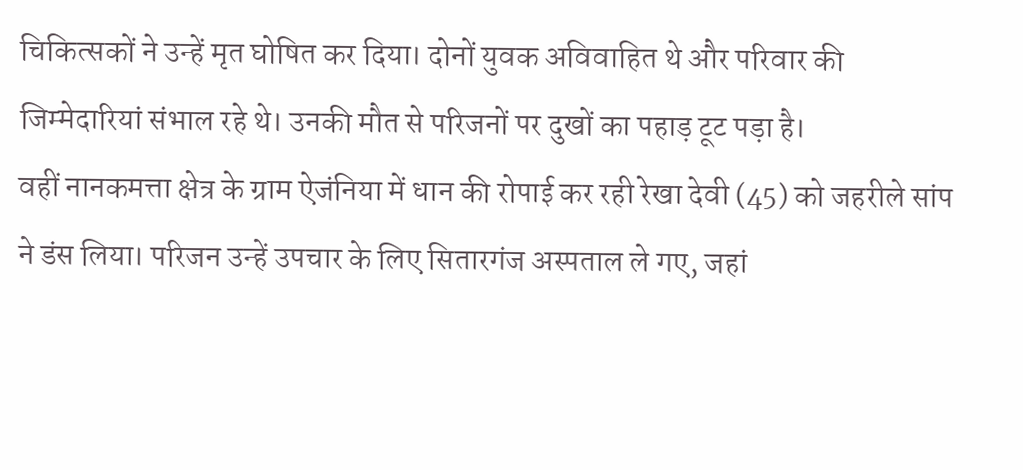चिकित्सकों ने उन्हें मृत घोषित कर दिया। दोनों युवक अविवाहित थे और परिवार की जिम्मेदारियां संभाल रहे थे। उनकी मौत से परिजनों पर दुखों का पहाड़ टूट पड़ा है।
वहीं नानकमत्ता क्षेत्र के ग्राम ऐजंनिया में धान की रोपाई कर रही रेखा देवी (45) को जहरीले सांप ने डंस लिया। परिजन उन्हें उपचार के लिए सितारगंज अस्पताल ले गए, जहां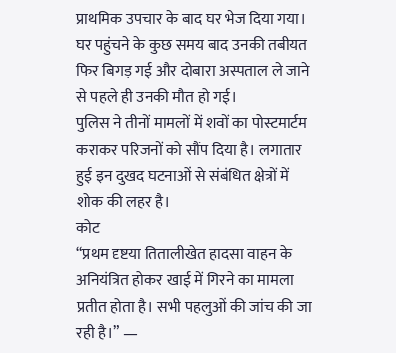प्राथमिक उपचार के बाद घर भेज दिया गया। घर पहुंचने के कुछ समय बाद उनकी तबीयत फिर बिगड़ गई और दोबारा अस्पताल ले जाने से पहले ही उनकी मौत हो गई।
पुलिस ने तीनों मामलों में शवों का पोस्टमार्टम कराकर परिजनों को सौंप दिया है। लगातार हुई इन दुखद घटनाओं से संबंधित क्षेत्रों में शोक की लहर है।
कोट
“प्रथम दृष्टया तितालीखेत हादसा वाहन के अनियंत्रित होकर खाई में गिरने का मामला प्रतीत होता है। सभी पहलुओं की जांच की जा रही है।” —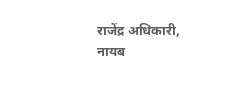राजेंद्र अधिकारी, नायब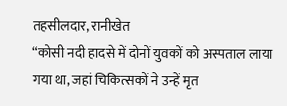तहसीलदार, रानीखेत
“कोसी नदी हादसे में दोनों युवकों को अस्पताल लाया गया था, जहां चिकित्सकों ने उन्हें मृत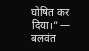घोषित कर दिया।” — बलवंत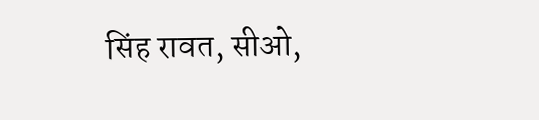सिंह रावत, सीओ,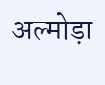अल्मोड़ा